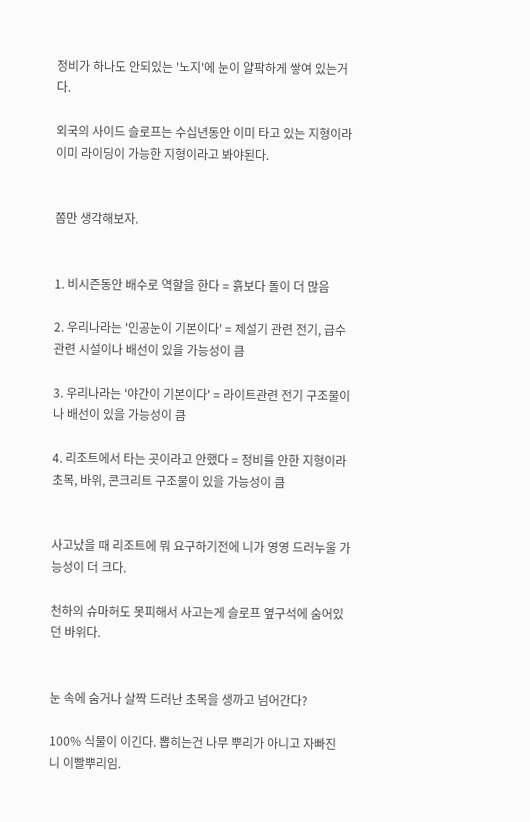정비가 하나도 안되있는 '노지'에 눈이 얄팍하게 쌓여 있는거다.

외국의 사이드 슬로프는 수십년동안 이미 타고 있는 지형이라 이미 라이딩이 가능한 지형이라고 봐야된다.


쫌만 생각해보자.


1. 비시즌동안 배수로 역할을 한다 = 흙보다 돌이 더 많음

2. 우리나라는 '인공눈이 기본이다' = 제설기 관련 전기, 급수 관련 시설이나 배선이 있을 가능성이 큼

3. 우리나라는 '야간이 기본이다' = 라이트관련 전기 구조물이나 배선이 있을 가능성이 큼

4. 리조트에서 타는 곳이라고 안했다 = 정비를 안한 지형이라 초목, 바위, 콘크리트 구조물이 있을 가능성이 큼


사고났을 때 리조트에 뭐 요구하기전에 니가 영영 드러누울 가능성이 더 크다.

천하의 슈마허도 못피해서 사고는게 슬로프 옆구석에 숨어있던 바위다.


눈 속에 숨거나 살짝 드러난 초목을 생까고 넘어간다?

100% 식물이 이긴다. 뽑히는건 나무 뿌리가 아니고 자빠진 니 이빨뿌리임.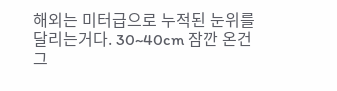해외는 미터급으로 누적된 눈위를 달리는거다. 30~40cm 잠깐 온건 그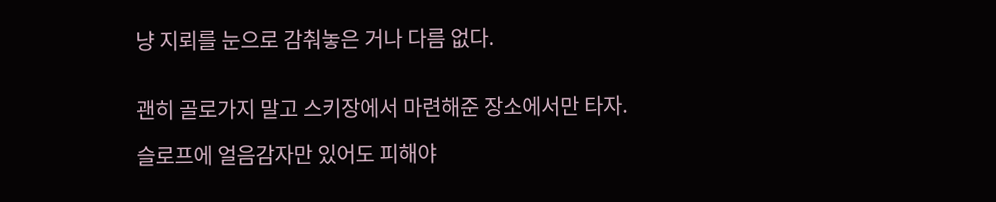냥 지뢰를 눈으로 감춰놓은 거나 다름 없다.


괜히 골로가지 말고 스키장에서 마련해준 장소에서만 타자.

슬로프에 얼음감자만 있어도 피해야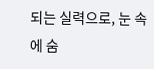되는 실력으로, 눈 속에 숨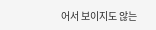어서 보이지도 않는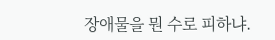장애물을 뭔 수로 피하냐.